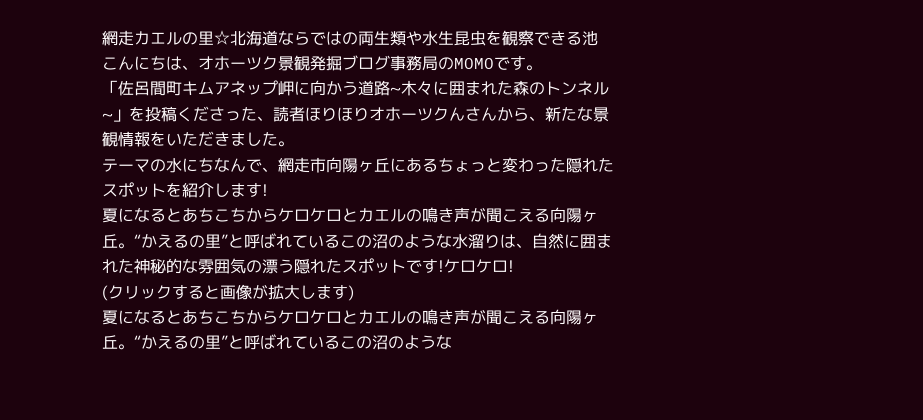網走カエルの里☆北海道ならではの両生類や水生昆虫を観察できる池
こんにちは、オホーツク景観発掘ブログ事務局のMOMOです。
「佐呂間町キムアネップ岬に向かう道路~木々に囲まれた森のトンネル~」を投稿くださった、読者ほりほりオホーツクんさんから、新たな景観情報をいただきました。
テーマの水にちなんで、網走市向陽ヶ丘にあるちょっと変わった隠れたスポットを紹介します!
夏になるとあちこちからケロケロとカエルの鳴き声が聞こえる向陽ヶ丘。“かえるの里”と呼ばれているこの沼のような水溜りは、自然に囲まれた神秘的な雰囲気の漂う隠れたスポットです!ケロケロ!
(クリックすると画像が拡大します)
夏になるとあちこちからケロケロとカエルの鳴き声が聞こえる向陽ヶ丘。“かえるの里”と呼ばれているこの沼のような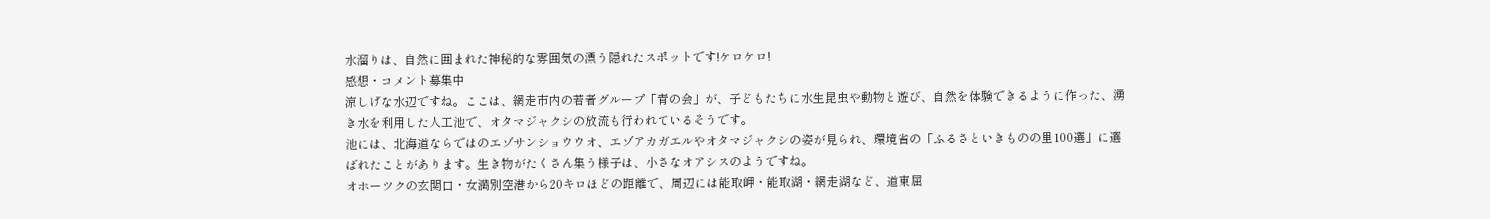水溜りは、自然に囲まれた神秘的な雰囲気の漂う隠れたスポットです!ケロケロ!
感想・コメント募集中
涼しげな水辺ですね。ここは、網走市内の若者グループ「青の会」が、子どもたちに水生昆虫や動物と遊び、自然を体験できるように作った、湧き水を利用した人工池で、オタマジャクシの放流も行われているそうです。
池には、北海道ならではのエゾサンショウウオ、エゾアカガエルやオタマジャクシの姿が見られ、環境省の「ふるさといきものの里100選」に選ばれたことがあります。生き物がたくさん集う様子は、小さなオアシスのようですね。
オホーツクの玄関口・女満別空港から20キロほどの距離で、周辺には能取岬・能取湖・網走湖など、道東屈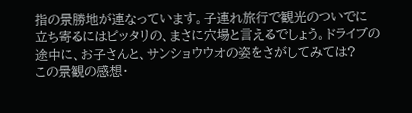指の景勝地が連なっています。子連れ旅行で観光のついでに立ち寄るにはピッタリの、まさに穴場と言えるでしょう。ドライブの途中に、お子さんと、サンショウウオの姿をさがしてみては?
この景観の感想・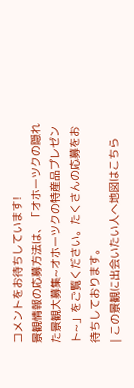コメントをお待ちしています!
景観情報の応募方法は、「オホーツクの隠れた景観大募集~オホーツクの特産品プレゼント~」をご覧ください。たくさんの応募をお待ちしております。
| この景観に出会いたい人へ地図はこちら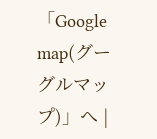「Google map(グーグルマップ)」へ |